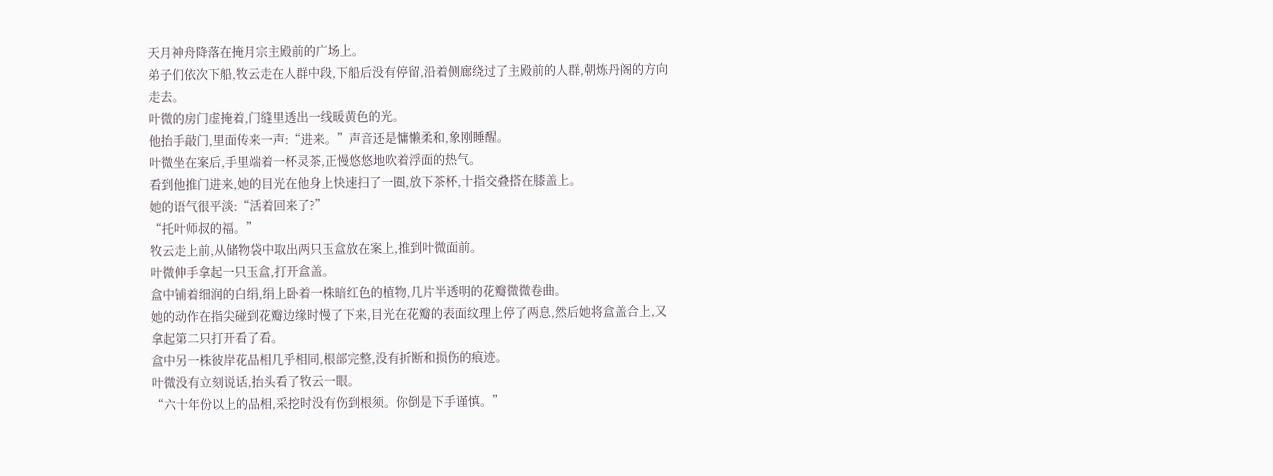天月神舟降落在掩月宗主殿前的广场上。
弟子们依次下船,牧云走在人群中段,下船后没有停留,沿着侧廊绕过了主殿前的人群,朝炼丹阁的方向走去。
叶微的房门虚掩着,门缝里透出一线暖黄色的光。
他抬手敲门,里面传来一声:“进来。”声音还是慵懒柔和,象刚睡醒。
叶微坐在案后,手里端着一杯灵茶,正慢悠悠地吹着浮面的热气。
看到他推门进来,她的目光在他身上快速扫了一圈,放下茶杯,十指交叠搭在膝盖上。
她的语气很平淡:“活着回来了?”
“托叶师叔的福。”
牧云走上前,从储物袋中取出两只玉盒放在案上,推到叶微面前。
叶微伸手拿起一只玉盒,打开盒盖。
盒中铺着细润的白绢,绢上卧着一株暗红色的植物,几片半透明的花瓣微微卷曲。
她的动作在指尖碰到花瓣边缘时慢了下来,目光在花瓣的表面纹理上停了两息,然后她将盒盖合上,又拿起第二只打开看了看。
盒中另一株彼岸花品相几乎相同,根部完整,没有折断和损伤的痕迹。
叶微没有立刻说话,抬头看了牧云一眼。
“六十年份以上的品相,采挖时没有伤到根须。你倒是下手谨慎。”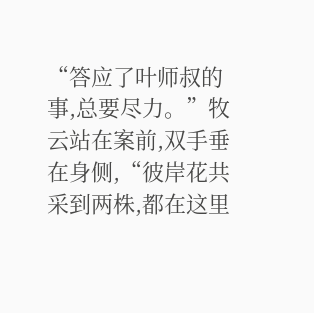“答应了叶师叔的事,总要尽力。”牧云站在案前,双手垂在身侧,“彼岸花共采到两株,都在这里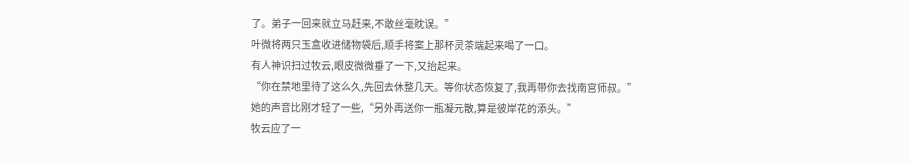了。弟子一回来就立马赶来,不敢丝毫眈误。”
叶微将两只玉盒收进储物袋后,顺手将案上那杯灵茶端起来喝了一口。
有人神识扫过牧云,眼皮微微垂了一下,又抬起来。
“你在禁地里待了这么久,先回去休整几天。等你状态恢复了,我再带你去找南宫师叔。”
她的声音比刚才轻了一些,“另外再送你一瓶凝元散,算是彼岸花的添头。”
牧云应了一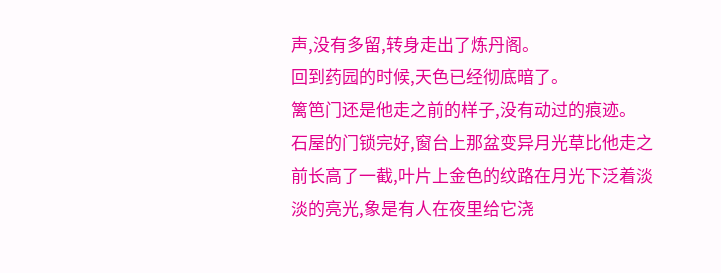声,没有多留,转身走出了炼丹阁。
回到药园的时候,天色已经彻底暗了。
篱笆门还是他走之前的样子,没有动过的痕迹。
石屋的门锁完好,窗台上那盆变异月光草比他走之前长高了一截,叶片上金色的纹路在月光下泛着淡淡的亮光,象是有人在夜里给它浇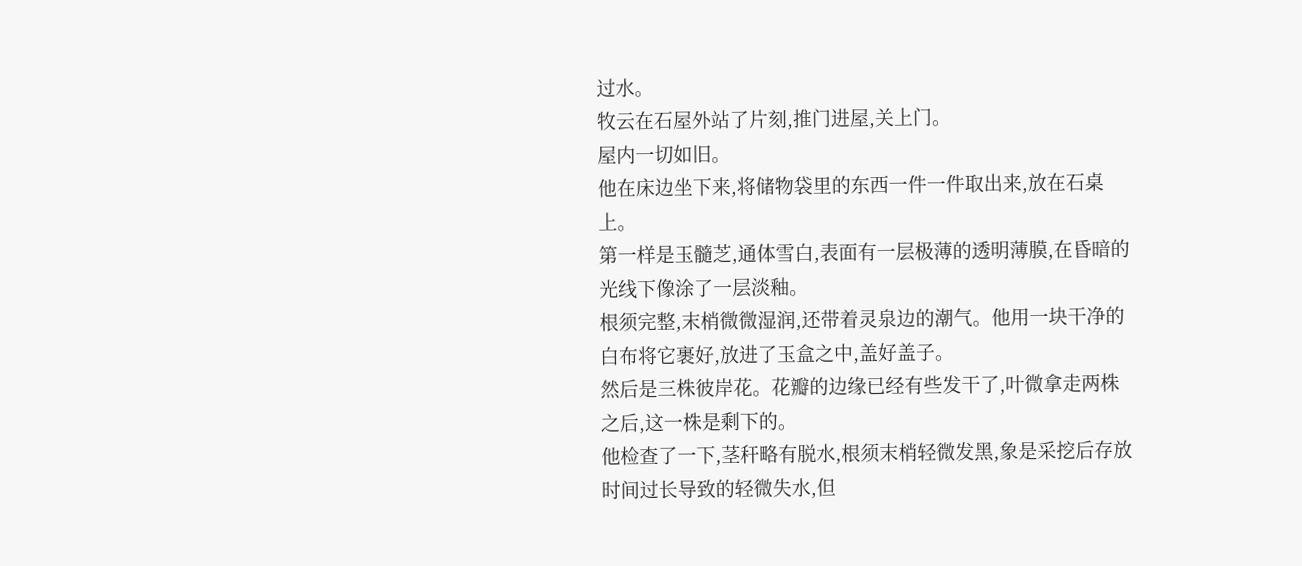过水。
牧云在石屋外站了片刻,推门进屋,关上门。
屋内一切如旧。
他在床边坐下来,将储物袋里的东西一件一件取出来,放在石桌上。
第一样是玉髓芝,通体雪白,表面有一层极薄的透明薄膜,在昏暗的光线下像涂了一层淡釉。
根须完整,末梢微微湿润,还带着灵泉边的潮气。他用一块干净的白布将它裹好,放进了玉盒之中,盖好盖子。
然后是三株彼岸花。花瓣的边缘已经有些发干了,叶微拿走两株之后,这一株是剩下的。
他检查了一下,茎秆略有脱水,根须末梢轻微发黑,象是采挖后存放时间过长导致的轻微失水,但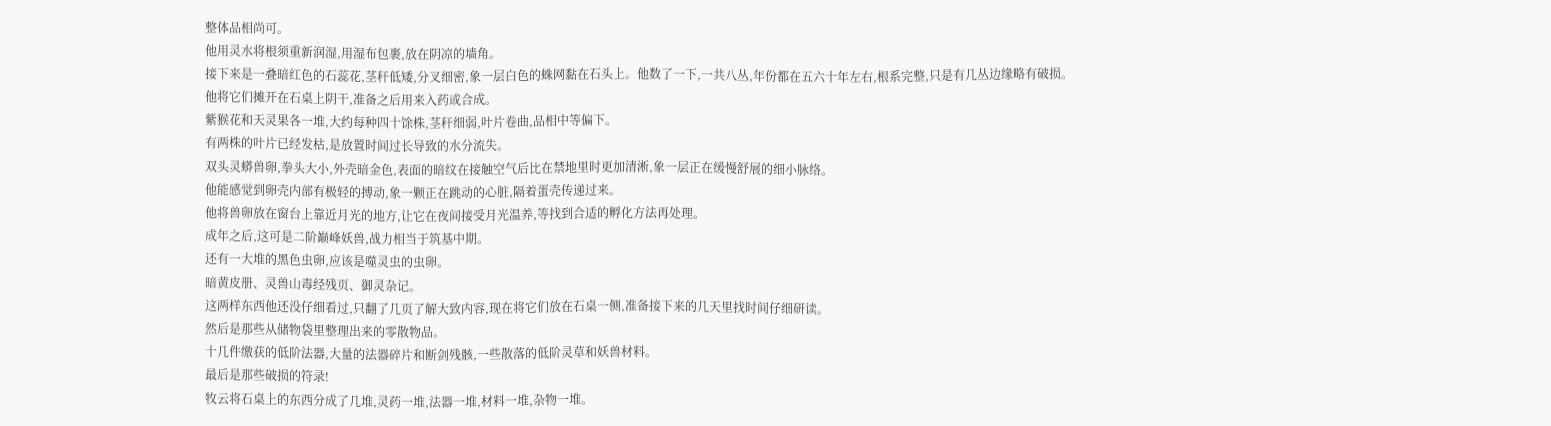整体品相尚可。
他用灵水将根须重新润湿,用湿布包裹,放在阴凉的墙角。
接下来是一叠暗红色的石蕊花,茎秆低矮,分叉细密,象一层白色的蛛网黏在石头上。他数了一下,一共八丛,年份都在五六十年左右,根系完整,只是有几丛边缘略有破损。
他将它们摊开在石桌上阴干,准备之后用来入药或合成。
紫猴花和天灵果各一堆,大约每种四十馀株,茎秆细弱,叶片卷曲,品相中等偏下。
有两株的叶片已经发枯,是放置时间过长导致的水分流失。
双头灵蟒兽卵,拳头大小,外壳暗金色,表面的暗纹在接触空气后比在禁地里时更加清淅,象一层正在缓慢舒展的细小脉络。
他能感觉到卵壳内部有极轻的搏动,象一颗正在跳动的心脏,隔着蛋壳传递过来。
他将兽卵放在窗台上靠近月光的地方,让它在夜间接受月光温养,等找到合适的孵化方法再处理。
成年之后,这可是二阶巅峰妖兽,战力相当于筑基中期。
还有一大堆的黑色虫卵,应该是噬灵虫的虫卵。
暗黄皮册、灵兽山毒经残页、御灵杂记。
这两样东西他还没仔细看过,只翻了几页了解大致内容,现在将它们放在石桌一侧,准备接下来的几天里找时间仔细研读。
然后是那些从储物袋里整理出来的零散物品。
十几件缴获的低阶法器,大量的法器碎片和断剑残骸,一些散落的低阶灵草和妖兽材料。
最后是那些破损的符录!
牧云将石桌上的东西分成了几堆,灵药一堆,法器一堆,材料一堆,杂物一堆。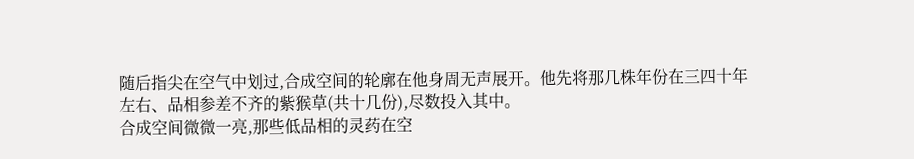随后指尖在空气中划过,合成空间的轮廓在他身周无声展开。他先将那几株年份在三四十年左右、品相参差不齐的紫猴草(共十几份),尽数投入其中。
合成空间微微一亮,那些低品相的灵药在空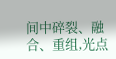间中碎裂、融合、重组,光点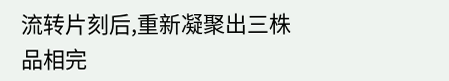流转片刻后,重新凝聚出三株品相完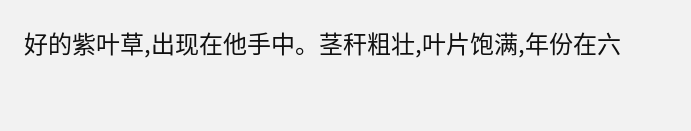好的紫叶草,出现在他手中。茎秆粗壮,叶片饱满,年份在六